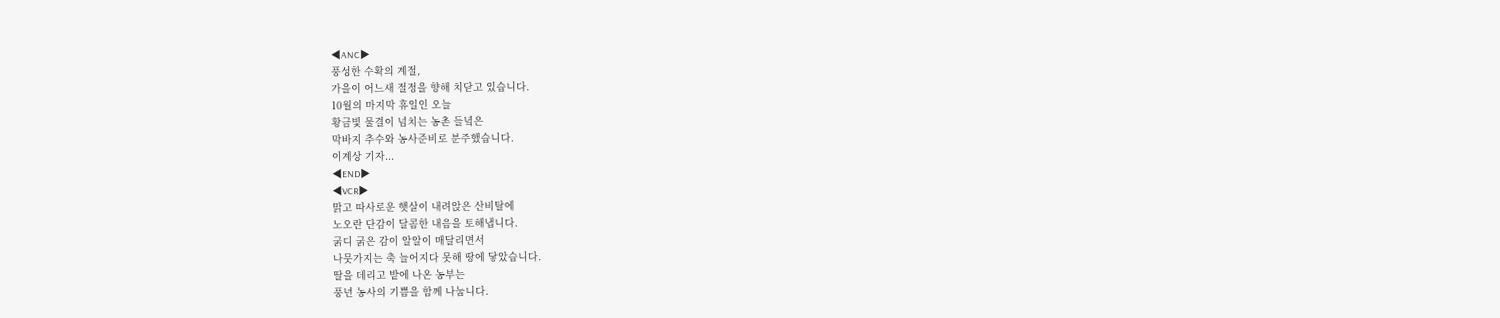◀ANC▶
풍성한 수확의 계절,
가을이 어느새 절정을 향해 치닫고 있습니다.
10월의 마지막 휴일인 오늘
황금빛 물결이 넘치는 농촌 들녘은
막바지 추수와 농사준비로 분주했습니다.
이계상 기자...
◀END▶
◀VCR▶
맑고 따사로운 햇살이 내려앉은 산비탈에
노오란 단감이 달콤한 내음을 토해냅니다.
굵디 굵은 감이 알알이 매달리면서
나뭇가지는 축 늘어지다 못해 땅에 닿았습니다.
딸을 데리고 밭에 나온 농부는
풍년 농사의 기쁨을 함께 나눕니다.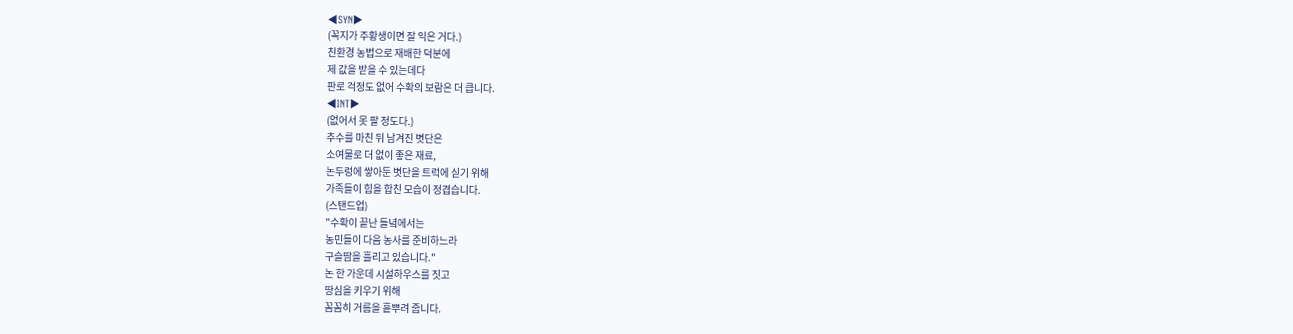◀SYN▶
(꼭지가 주황생이면 잘 익은 거다.)
친환경 농법으로 재배한 덕분에
제 값을 받을 수 있는데다
판로 걱정도 없어 수확의 보람은 더 큽니다.
◀INT▶
(없어서 못 팔 정도다.)
추수를 마친 뒤 남겨진 볏단은
소여물로 더 없이 좋은 재료,
논두렁에 쌓아둔 볏단을 트럭에 싣기 위해
가족들이 힘을 합친 모습이 정겹습니다.
(스탠드업)
"수확이 끝난 들녘에서는
농민들이 다음 농사를 준비하느라
구슬땀을 흘리고 있습니다."
논 한 가운데 시설하우스를 짓고
땅심을 키우기 위해
꼼꼼히 거름을 흩뿌려 줍니다.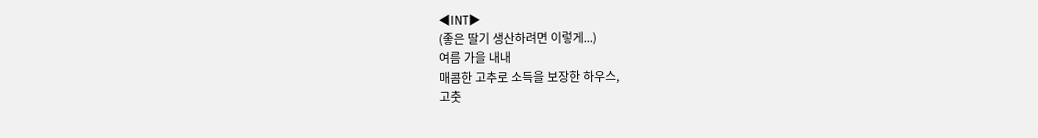◀INT▶
(좋은 딸기 생산하려면 이렇게...)
여름 가을 내내
매콤한 고추로 소득을 보장한 하우스,
고춧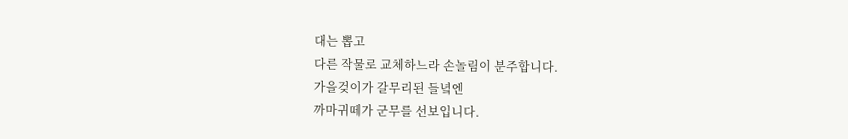대는 뽑고
다른 작물로 교체하느라 손놀림이 분주합니다.
가을겆이가 갈무리된 들녘엔
까마귀떼가 군무를 선보입니다.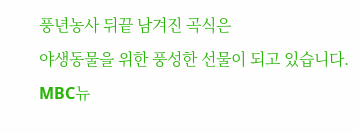풍년농사 뒤끝 남겨진 곡식은
야생동물을 위한 풍성한 선물이 되고 있습니다.
MBC뉴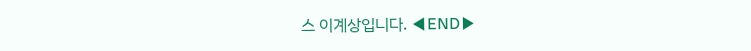스 이계상입니다. ◀END▶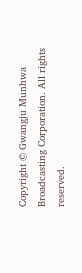Copyright © Gwangju Munhwa Broadcasting Corporation. All rights reserved.